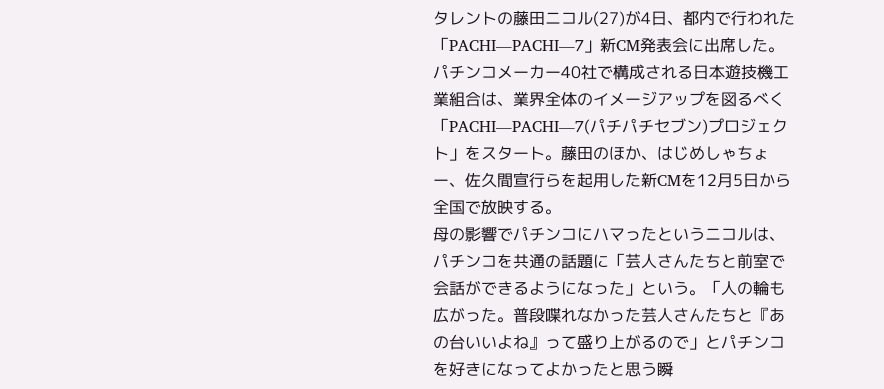タレントの藤田ニコル(27)が4日、都内で行われた「PACHI―PACHI―7」新CM発表会に出席した。
パチンコメーカー40社で構成される日本遊技機工業組合は、業界全体のイメージアップを図るべく「PACHI―PACHI―7(パチパチセブン)プロジェクト」をスタート。藤田のほか、はじめしゃちょー、佐久間宣行らを起用した新CMを12月5日から全国で放映する。
母の影響でパチンコにハマったというニコルは、パチンコを共通の話題に「芸人さんたちと前室で会話ができるようになった」という。「人の輪も広がった。普段喋れなかった芸人さんたちと『あの台いいよね』って盛り上がるので」とパチンコを好きになってよかったと思う瞬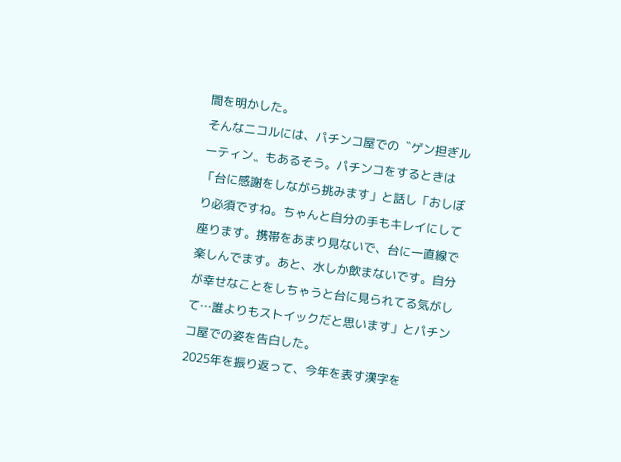間を明かした。
そんなニコルには、パチンコ屋での〝ゲン担ぎルーティン〟もあるそう。パチンコをするときは「台に感謝をしながら挑みます」と話し「おしぼり必須ですね。ちゃんと自分の手もキレイにして座ります。携帯をあまり見ないで、台に一直線で楽しんでます。あと、水しか飲まないです。自分が幸せなことをしちゃうと台に見られてる気がして…誰よりもストイックだと思います」とパチンコ屋での姿を告白した。
2025年を振り返って、今年を表す漢字を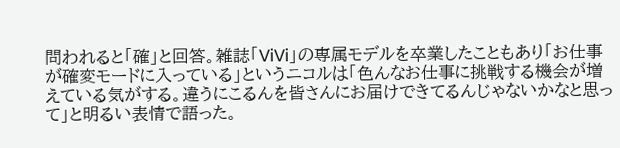問われると「確」と回答。雑誌「ViVi」の専属モデルを卒業したこともあり「お仕事が確変モードに入っている」というニコルは「色んなお仕事に挑戦する機会が増えている気がする。違うにこるんを皆さんにお届けできてるんじゃないかなと思って」と明るい表情で語った。